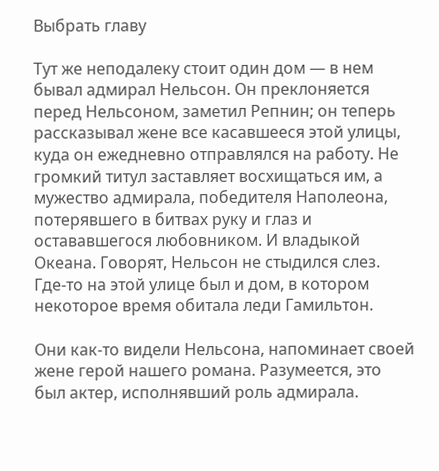Выбрать главу

Тут же неподалеку стоит один дом — в нем бывал адмирал Нельсон. Он преклоняется перед Нельсоном, заметил Репнин; он теперь рассказывал жене все касавшееся этой улицы, куда он ежедневно отправлялся на работу. Не громкий титул заставляет восхищаться им, а мужество адмирала, победителя Наполеона, потерявшего в битвах руку и глаз и остававшегося любовником. И владыкой Океана. Говорят, Нельсон не стыдился слез. Где-то на этой улице был и дом, в котором некоторое время обитала леди Гамильтон.

Они как-то видели Нельсона, напоминает своей жене герой нашего романа. Разумеется, это был актер, исполнявший роль адмирала.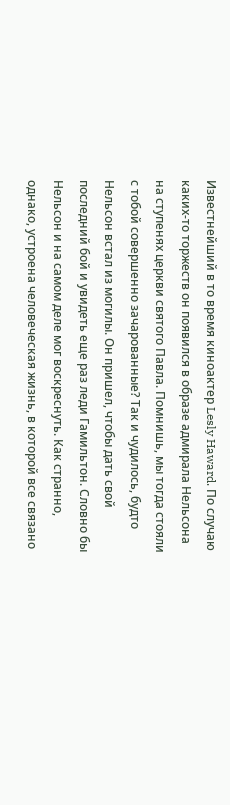Известнейший в то время киноактер Lesly Haward. По случаю каких-то торжеств он появился в образе адмирала Нельсона на ступенях церкви святого Павла. Помнишь, мы тогда стояли с тобой совершенно зачарованные? Так и чудилось, будто Нельсон встал из могилы. Он пришел, чтобы дать свой последний бой и увидеть еще раз леди Гамильтон. Словно бы Нельсон и на самом деле мог воскреснуть. Как странно, однако, устроена человеческая жизнь, в которой все связано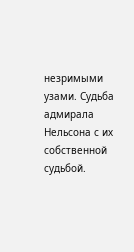незримыми узами. Судьба адмирала Нельсона с их собственной судьбой.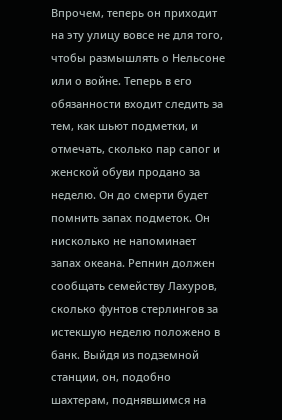Впрочем, теперь он приходит на эту улицу вовсе не для того, чтобы размышлять о Нельсоне или о войне. Теперь в его обязанности входит следить за тем, как шьют подметки, и отмечать, сколько пар сапог и женской обуви продано за неделю. Он до смерти будет помнить запах подметок. Он нисколько не напоминает запах океана. Репнин должен сообщать семейству Лахуров, сколько фунтов стерлингов за истекшую неделю положено в банк. Выйдя из подземной станции, он, подобно шахтерам, поднявшимся на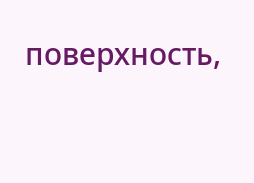поверхность,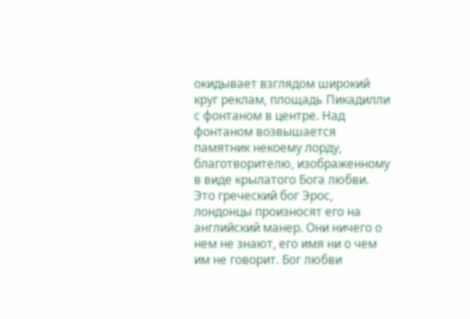окидывает взглядом широкий круг реклам, площадь Пикадилли с фонтаном в центре. Над фонтаном возвышается памятник некоему лорду, благотворителю, изображенному в виде крылатого Бога любви. Это греческий бог Эрос, лондонцы произносят его на английский манер. Они ничего о нем не знают, его имя ни о чем им не говорит. Бог любви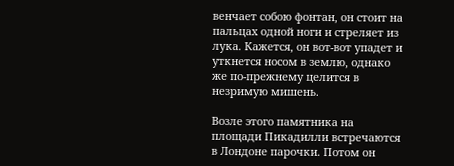венчает собою фонтан, он стоит на пальцах одной ноги и стреляет из лука. Кажется, он вот-вот упадет и уткнется носом в землю, однако же по-прежнему целится в незримую мишень.

Возле этого памятника на площади Пикадилли встречаются в Лондоне парочки. Потом он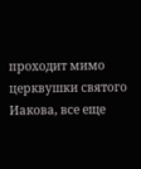проходит мимо церквушки святого Иакова, все еще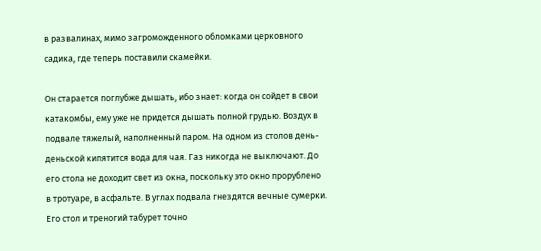в развалинах, мимо загроможденного обломками церковного садика, где теперь поставили скамейки.

Он старается поглубже дышать, ибо знает: когда он сойдет в свои катакомбы, ему уже не придется дышать полной грудью. Воздух в подвале тяжелый, наполненный паром. На одном из столов день-деньской кипятится вода для чая. Газ никогда не выключают. До его стола не доходит свет из окна, поскольку это окно прорублено в тротуаре, в асфальте. В углах подвала гнездятся вечные сумерки. Его стол и треногий табурет точно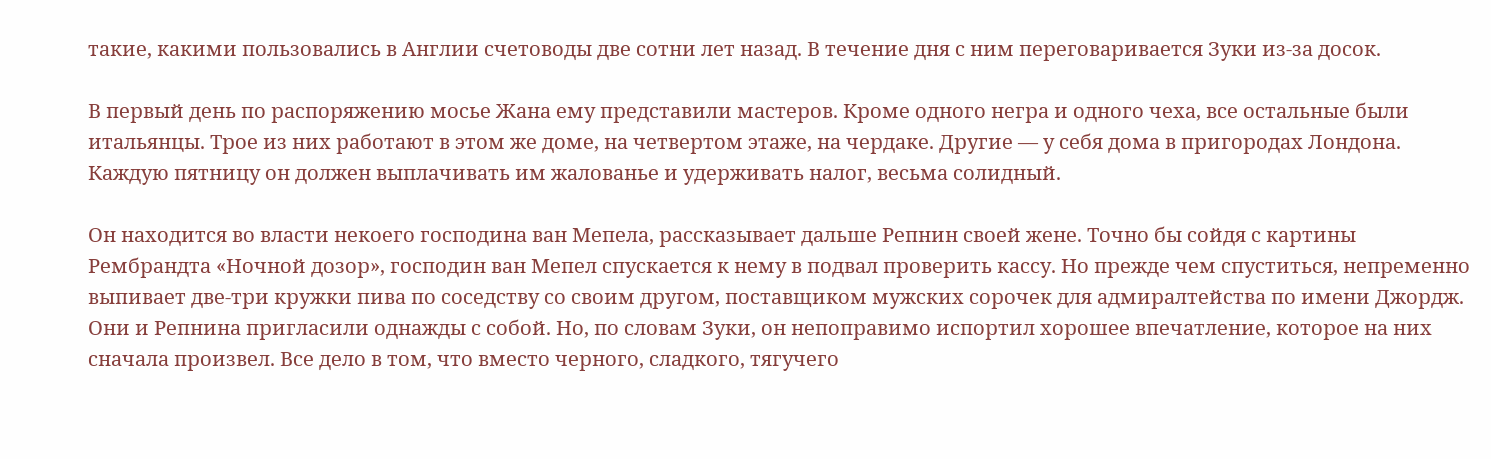такие, какими пользовались в Англии счетоводы две сотни лет назад. В течение дня с ним переговаривается Зуки из-за досок.

В первый день по распоряжению мосье Жана ему представили мастеров. Кроме одного негра и одного чеха, все остальные были итальянцы. Трое из них работают в этом же доме, на четвертом этаже, на чердаке. Другие — у себя дома в пригородах Лондона. Каждую пятницу он должен выплачивать им жалованье и удерживать налог, весьма солидный.

Он находится во власти некоего господина ван Мепела, рассказывает дальше Репнин своей жене. Точно бы сойдя с картины Рембрандта «Ночной дозор», господин ван Мепел спускается к нему в подвал проверить кассу. Но прежде чем спуститься, непременно выпивает две-три кружки пива по соседству со своим другом, поставщиком мужских сорочек для адмиралтейства по имени Джордж. Они и Репнина пригласили однажды с собой. Но, по словам Зуки, он непоправимо испортил хорошее впечатление, которое на них сначала произвел. Все дело в том, что вместо черного, сладкого, тягучего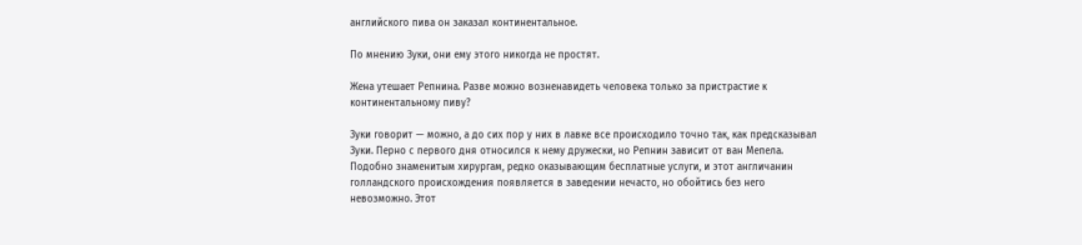английского пива он заказал континентальное.

По мнению Зуки, они ему этого никогда не простят.

Жена утешает Репнина. Разве можно возненавидеть человека только за пристрастие к континентальному пиву?

Зуки говорит — можно, а до сих пор у них в лавке все происходило точно так, как предсказывал Зуки. Перно с первого дня относился к нему дружески, но Репнин зависит от ван Мепела. Подобно знаменитым хирургам, редко оказывающим бесплатные услуги, и этот англичанин голландского происхождения появляется в заведении нечасто, но обойтись без него невозможно. Этот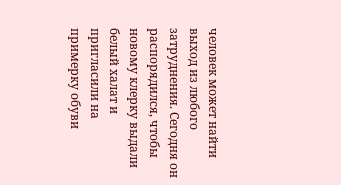человек может найти выход из любого затруднения. Сегодня он распорядился, чтобы новому клерку выдали белый халат и пригласили на примерку обуви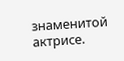знаменитой актрисе.